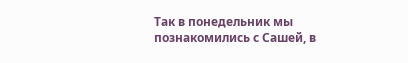Так в понедельник мы познакомились с Сашей, в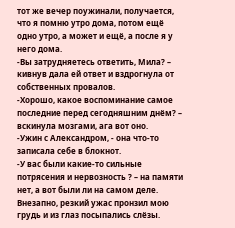тот же вечер поужинали, получается, что я помню утро дома, потом ещё одно утро, а может и ещё, а после я у него дома.
-Вы затрудняетесь ответить, Мила? – кивнув дала ей ответ и вздрогнула от собственных провалов.
-Хорошо, какое воспоминание самое последние перед сегодняшним днём? – вскинула мозгами, ага вот оно.
-Ужин с Александром, - она что-то записала себе в блокнот.
-У вас были какие-то сильные потрясения и нервозность ? – на памяти нет, а вот были ли на самом деле. Внезапно, резкий ужас пронзил мою грудь и из глаз посыпались слёзы.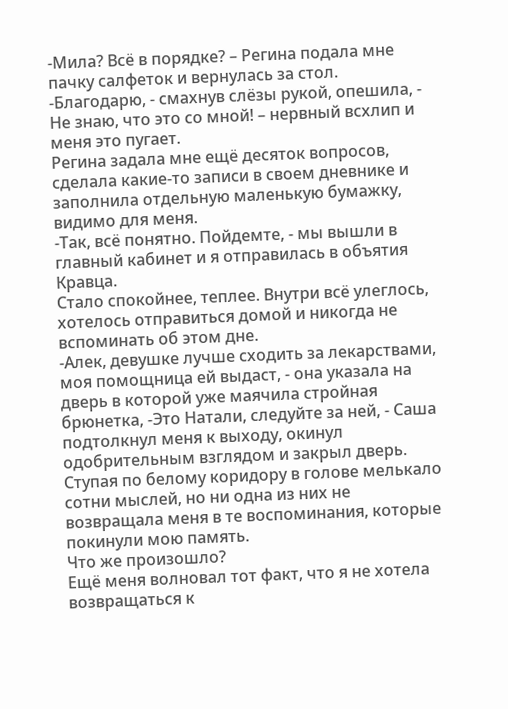-Мила? Всё в порядке? – Регина подала мне пачку салфеток и вернулась за стол.
-Благодарю, - смахнув слёзы рукой, опешила, - Не знаю, что это со мной! – нервный всхлип и меня это пугает.
Регина задала мне ещё десяток вопросов, сделала какие-то записи в своем дневнике и заполнила отдельную маленькую бумажку, видимо для меня.
-Так, всё понятно. Пойдемте, - мы вышли в главный кабинет и я отправилась в объятия Кравца.
Стало спокойнее, теплее. Внутри всё улеглось, хотелось отправиться домой и никогда не вспоминать об этом дне.
-Алек, девушке лучше сходить за лекарствами, моя помощница ей выдаст, - она указала на дверь в которой уже маячила стройная брюнетка, -Это Натали, следуйте за ней, - Саша подтолкнул меня к выходу, окинул одобрительным взглядом и закрыл дверь.
Ступая по белому коридору в голове мелькало сотни мыслей, но ни одна из них не возвращала меня в те воспоминания, которые покинули мою память.
Что же произошло?
Ещё меня волновал тот факт, что я не хотела возвращаться к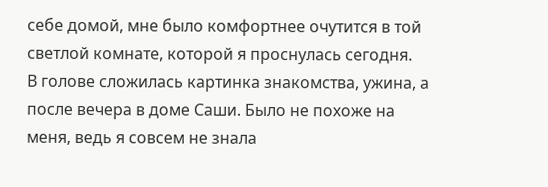себе домой, мне было комфортнее очутится в той светлой комнате, которой я проснулась сегодня.
В голове сложилась картинка знакомства, ужина, а после вечера в доме Саши. Было не похоже на меня, ведь я совсем не знала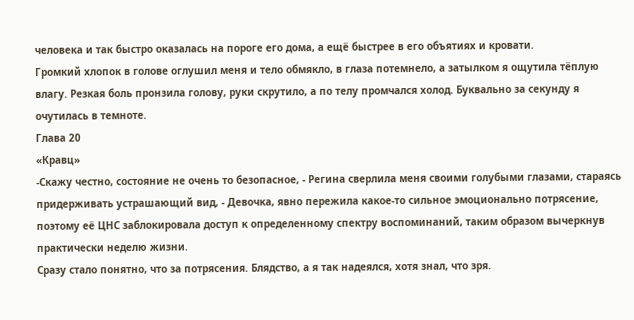человека и так быстро оказалась на пороге его дома, а ещё быстрее в его объятиях и кровати.
Громкий хлопок в голове оглушил меня и тело обмякло, в глаза потемнело, а затылком я ощутила тёплую влагу. Резкая боль пронзила голову, руки скрутило, а по телу промчался холод. Буквально за секунду я очутилась в темноте.
Глава 20
«Кравц»
-Скажу честно, состояние не очень то безопасное, - Регина сверлила меня своими голубыми глазами, стараясь придерживать устрашающий вид, - Девочка, явно пережила какое-то сильное эмоционально потрясение, поэтому её ЦНС заблокировала доступ к определенному спектру воспоминаний, таким образом вычеркнув практически неделю жизни.
Сразу стало понятно, что за потрясения. Блядство, а я так надеялся, хотя знал, что зря.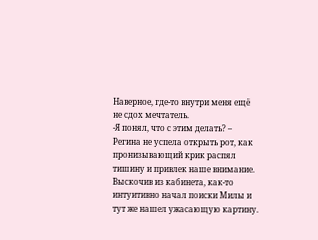Наверное, где-то внутри меня ещё не сдох мечтатель.
-Я понял, что с этим делать? – Регина не успела открыть рот, как пронизывающий крик распял тишину и привлек наше внимание.
Выскочив из кабинета, как-то интуитивно начал поиски Милы и тут же нашел ужасающую картину.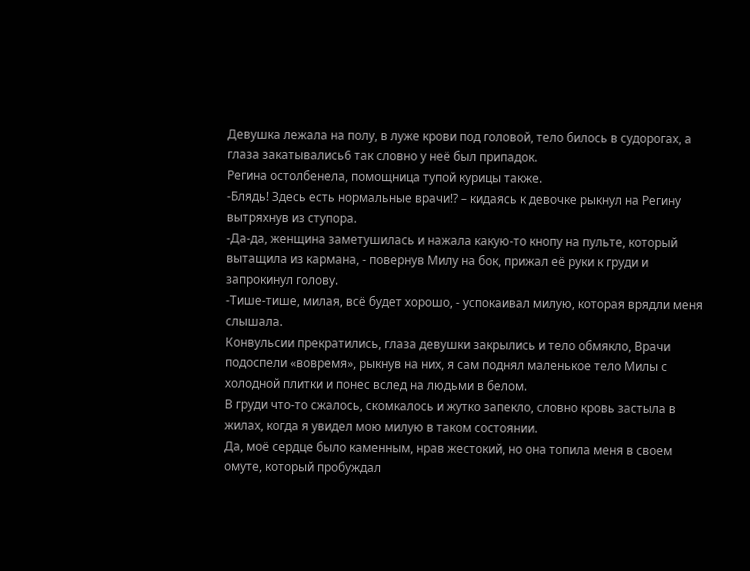Девушка лежала на полу, в луже крови под головой, тело билось в судорогах, а глаза закатывались6 так словно у неё был припадок.
Регина остолбенела, помощница тупой курицы также.
-Блядь! Здесь есть нормальные врачи!? – кидаясь к девочке рыкнул на Регину вытряхнув из ступора.
-Да-да, женщина заметушилась и нажала какую-то кнопу на пульте, который вытащила из кармана, - повернув Милу на бок, прижал её руки к груди и запрокинул голову.
-Тише-тише, милая, всё будет хорошо, - успокаивал милую, которая врядли меня слышала.
Конвульсии прекратились, глаза девушки закрылись и тело обмякло, Врачи подоспели «вовремя», рыкнув на них, я сам поднял маленькое тело Милы с холодной плитки и понес вслед на людьми в белом.
В груди что-то сжалось, скомкалось и жутко запекло, словно кровь застыла в жилах, когда я увидел мою милую в таком состоянии.
Да, моё сердце было каменным, нрав жестокий, но она топила меня в своем омуте, который пробуждал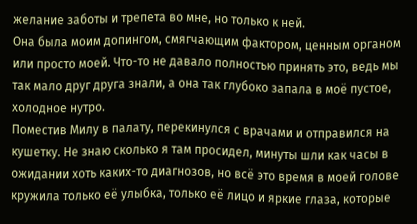желание заботы и трепета во мне, но только к ней.
Она была моим допингом, смягчающим фактором, ценным органом или просто моей. Что-то не давало полностью принять это, ведь мы так мало друг друга знали, а она так глубоко запала в моё пустое, холодное нутро.
Поместив Милу в палату, перекинулся с врачами и отправился на кушетку. Не знаю сколько я там просидел, минуты шли как часы в ожидании хоть каких-то диагнозов, но всё это время в моей голове кружила только её улыбка, только её лицо и яркие глаза, которые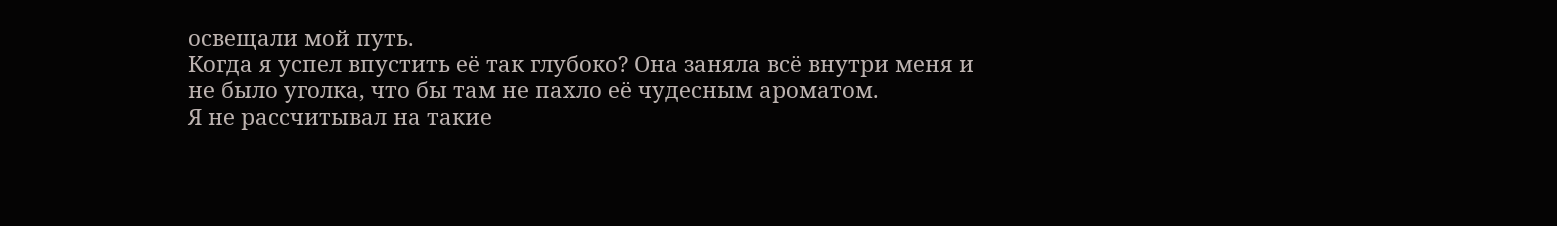освещали мой путь.
Когда я успел впустить её так глубоко? Она заняла всё внутри меня и не было уголка, что бы там не пахло её чудесным ароматом.
Я не рассчитывал на такие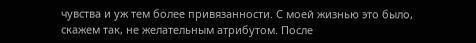чувства и уж тем более привязанности. С моей жизнью это было, скажем так, не желательным атрибутом. После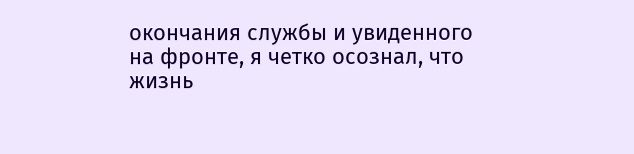окончания службы и увиденного на фронте, я четко осознал, что жизнь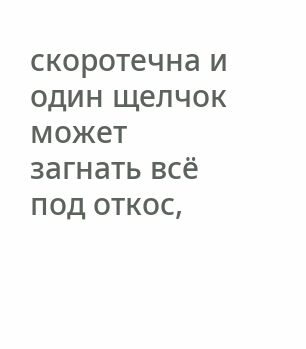скоротечна и один щелчок может загнать всё под откос,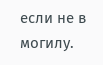если не в могилу.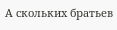А скольких братьев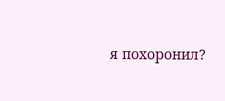я похоронил?